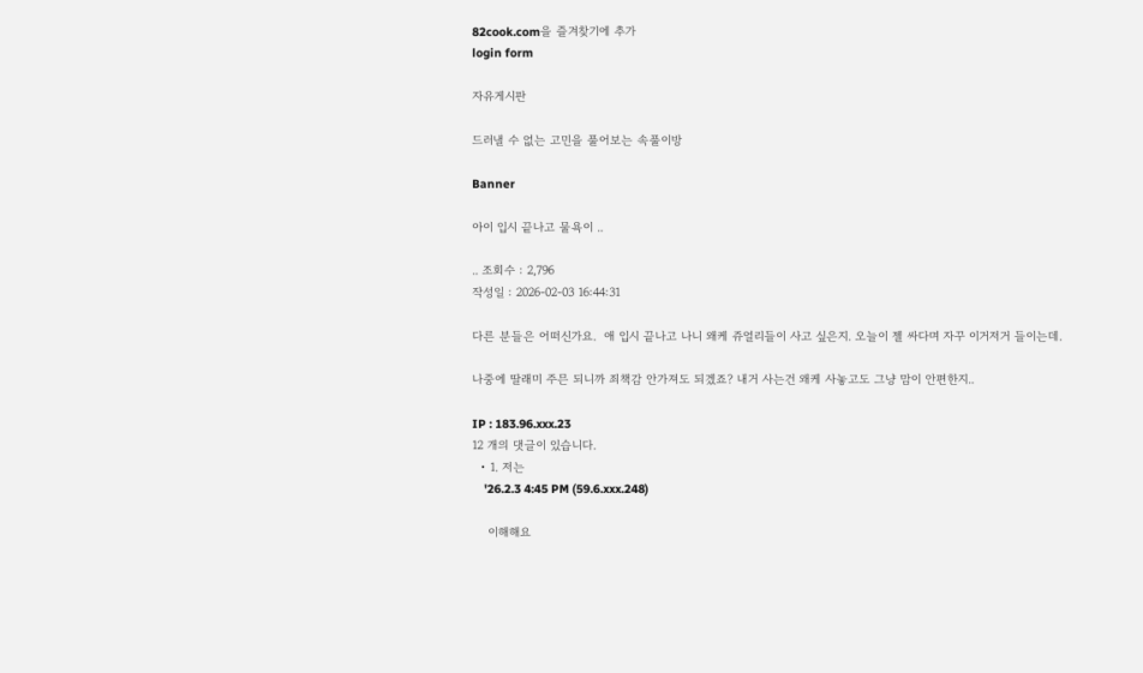82cook.com을 즐겨찾기에 추가
login form

자유게시판

드러낼 수 없는 고민을 풀어보는 속풀이방

Banner

아이 입시 끝나고 물욕이 ..

.. 조회수 : 2,796
작성일 : 2026-02-03 16:44:31

다른 분들은 어떠신가요.  애 입시 끝나고 나니 왜케 쥬얼리들이 사고 싶은지. 오늘이 젤 싸다며 자꾸 이거저거 들이는데.

나중에 딸래미 주믄 되니까 죄책감 안가져도 되겠죠? 내거 사는건 왜케 사놓고도 그냥 맘이 안편한지..

IP : 183.96.xxx.23
12 개의 댓글이 있습니다.
  • 1. 저는
    '26.2.3 4:45 PM (59.6.xxx.248)

    이해해요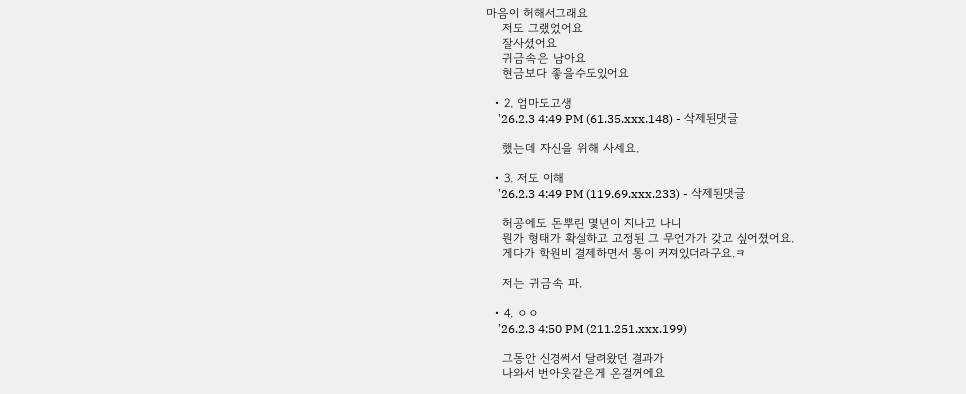마음이 허해서그래요
    저도 그랬었어요
    잘사셨어요
    귀금속은 남아요
    현금보다 좋을수도있어요

  • 2. 엄마도고생
    '26.2.3 4:49 PM (61.35.xxx.148) - 삭제된댓글

    했는데 자신을 위해 사세요.

  • 3. 저도 이해
    '26.2.3 4:49 PM (119.69.xxx.233) - 삭제된댓글

    허공에도 돈뿌린 몇년이 지나고 나니
    뭔가 형태가 확실하고 고정된 그 무언가가 갖고 싶어졌어요.
    게다가 학원비 결제하면서 통이 커져있더라구요.ㅋ

    저는 귀금속 파.

  • 4. ㅇㅇ
    '26.2.3 4:50 PM (211.251.xxx.199)

    그동안 신경써서 달려왔던 결과가
    나와서 번아웃같은게 온걸꺼에요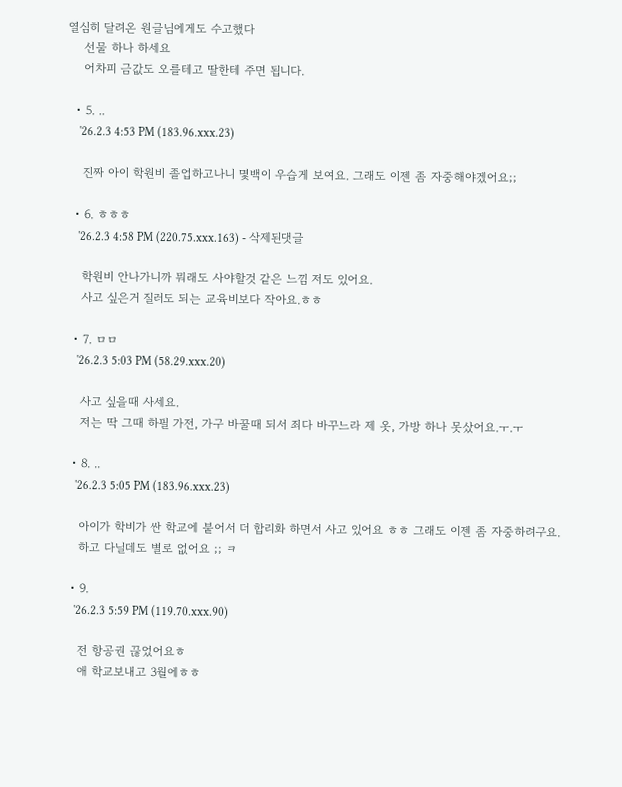열심히 달려온 원글님에게도 수고했다
    선물 하나 하세요
    어차피 금값도 오를테고 딸한테 주면 됩니다.

  • 5. ..
    '26.2.3 4:53 PM (183.96.xxx.23)

    진짜 아이 학원비 졸업하고나니 몇백이 우습게 보여요. 그래도 이젠 좀 자중해야겠어요;;

  • 6. ㅎㅎㅎ
    '26.2.3 4:58 PM (220.75.xxx.163) - 삭제된댓글

    학원비 안나가니까 뭐래도 사야할것 같은 느낌 저도 있어요.
    사고 싶은거 질러도 되는 교육비보다 작아요.ㅎㅎ

  • 7. ㅁㅁ
    '26.2.3 5:03 PM (58.29.xxx.20)

    사고 싶을때 사세요.
    저는 딱 그때 하필 가전, 가구 바꿀때 되서 죄다 바꾸느라 제 옷, 가방 하나 못샀어요.ㅜ.ㅜ

  • 8. ..
    '26.2.3 5:05 PM (183.96.xxx.23)

    아이가 학비가 싼 학교에 붙어서 더 합리화 하면서 사고 있어요 ㅎㅎ 그래도 이젠 좀 자중하려구요.
    하고 다닐데도 별로 없어요 ;; ㅋ

  • 9.
    '26.2.3 5:59 PM (119.70.xxx.90)

    전 항공권 끊었어요ㅎ
    애 학교보내고 3월에ㅎㅎ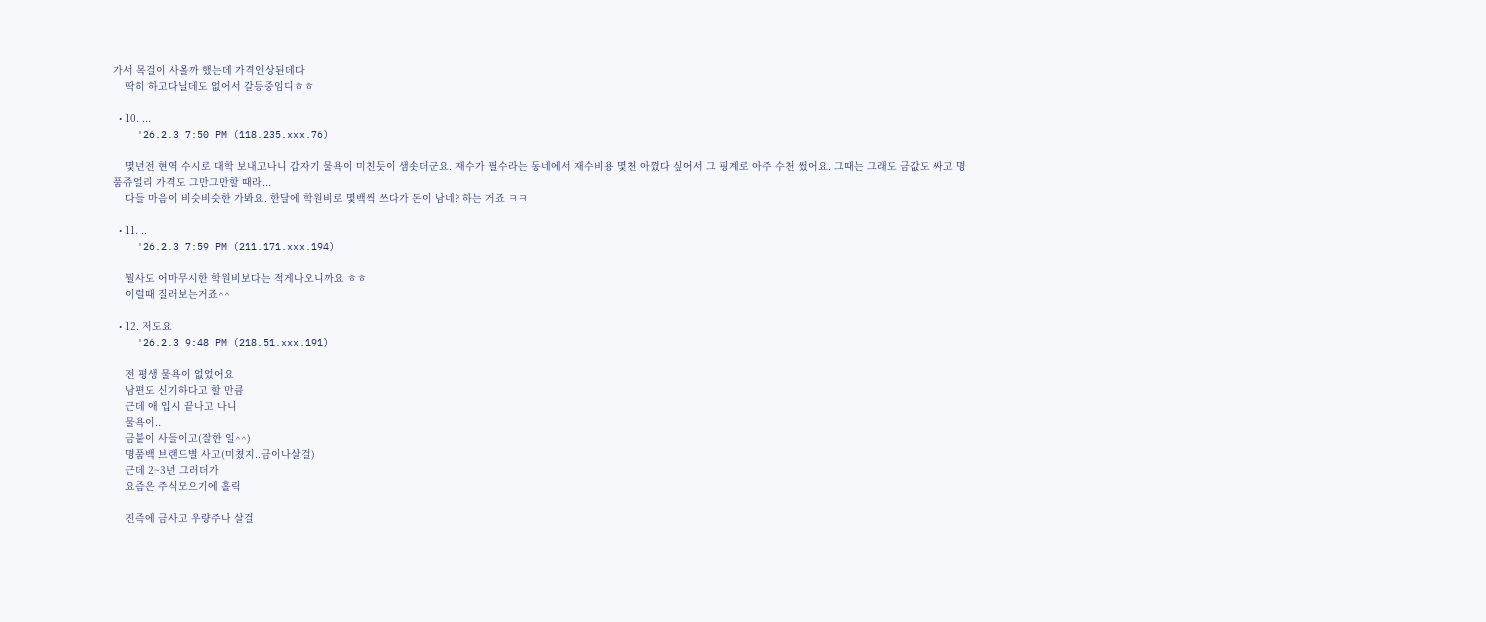가서 목걸이 사올까 했는데 가격인상된데다
    딱히 하고다닐데도 없어서 갈등중임디ㅎㅎ

  • 10. ...
    '26.2.3 7:50 PM (118.235.xxx.76)

    몇년전 현역 수시로 대학 보내고나니 갑자기 물욕이 미친듯이 샘솟더군요. 재수가 필수라는 동네에서 재수비용 몇천 아꼈다 싶어서 그 핑계로 아주 수천 썼어요. 그때는 그래도 금값도 싸고 명품쥬얼리 가격도 그만그만할 때라...
    다들 마음이 비슷비슷한 가봐요. 한달에 학원비로 몇백씩 쓰다가 돈이 남네? 하는 거죠 ㅋㅋ

  • 11. ..
    '26.2.3 7:59 PM (211.171.xxx.194)

    뭘사도 어마무시한 학원비보다는 적게나오니까요 ㅎㅎ
    이럴때 질러보는거죠^^

  • 12. 저도요
    '26.2.3 9:48 PM (218.51.xxx.191)

    전 평생 물욕이 없었어요
    남편도 신기하다고 할 만큼
    근데 애 입시 끝나고 나니
    물욕이..
    금붙이 사들이고(잘한 일^^)
    명품백 브랜드별 사고(미쳤지..금이나살걸)
    근데 2~3년 그러더가
    요즘은 주식모으기에 홀릭

    진즉에 금사고 우량주나 살걸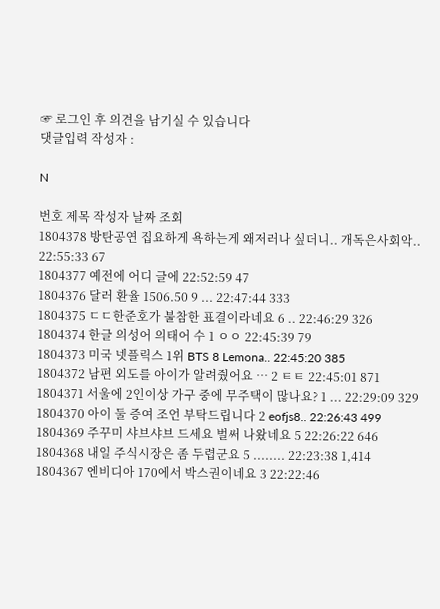☞ 로그인 후 의견을 남기실 수 있습니다
댓글입력 작성자 :

N

번호 제목 작성자 날짜 조회
1804378 방탄공연 집요하게 욕하는게 왜저러나 싶더니.. 개독은사회악.. 22:55:33 67
1804377 예전에 어디 글에 22:52:59 47
1804376 달러 환율 1506.50 9 ... 22:47:44 333
1804375 ㄷㄷ한준호가 불참한 표결이라네요 6 .. 22:46:29 326
1804374 한글 의성어 의태어 수 1 ㅇㅇ 22:45:39 79
1804373 미국 넷플릭스 1위 BTS 8 Lemona.. 22:45:20 385
1804372 남편 외도를 아이가 알려줬어요 … 2 ㅌㅌ 22:45:01 871
1804371 서울에 2인이상 가구 중에 무주택이 많나요? 1 ... 22:29:09 329
1804370 아이 둘 증여 조언 부탁드립니다 2 eofjs8.. 22:26:43 499
1804369 주꾸미 샤브샤브 드세요 벌써 나왔네요 5 22:26:22 646
1804368 내일 주식시장은 좀 두렵군요 5 ........ 22:23:38 1,414
1804367 엔비디아 170에서 박스권이네요 3 22:22:46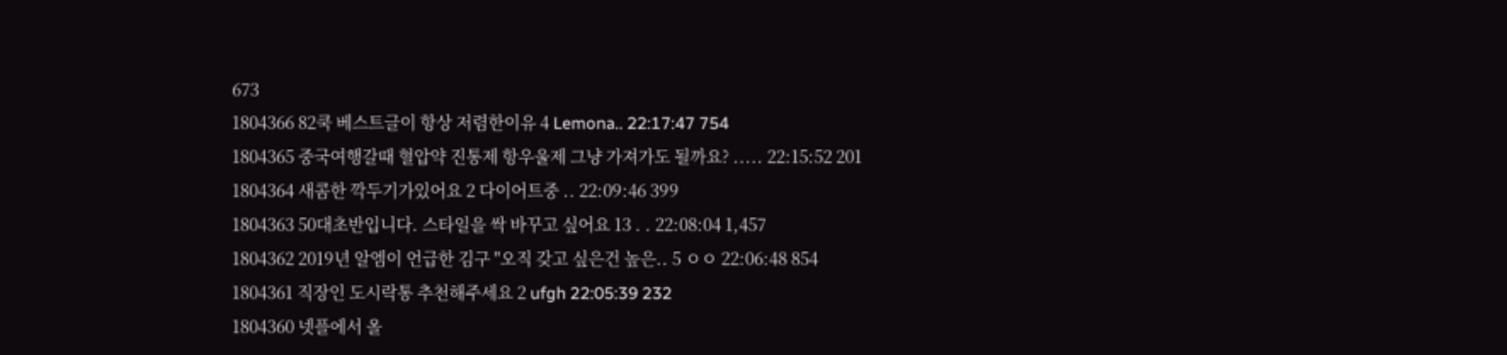673
1804366 82쿡 베스트글이 항상 저렴한이유 4 Lemona.. 22:17:47 754
1804365 중국여행갈때 혈압약 진통제 항우울제 그냥 가져가도 될까요? ..... 22:15:52 201
1804364 새콤한 깍두기가있어요 2 다이어트중 .. 22:09:46 399
1804363 50대초반입니다. 스타일을 싹 바꾸고 싶어요 13 . . 22:08:04 1,457
1804362 2019년 알엠이 언급한 김구 "오직 갖고 싶은건 높은.. 5 ㅇㅇ 22:06:48 854
1804361 직장인 도시락통 추천해주세요 2 ufgh 22:05:39 232
1804360 넷플에서 올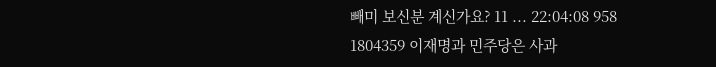빼미 보신분 계신가요? 11 ... 22:04:08 958
1804359 이재명과 민주당은 사과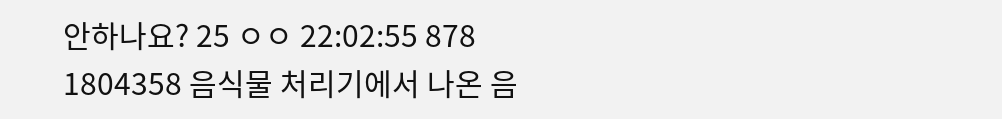안하나요? 25 ㅇㅇ 22:02:55 878
1804358 음식물 처리기에서 나온 음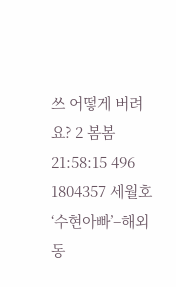쓰 어떻게 버려요? 2 봄봄 21:58:15 496
1804357 세월호 ‘수현아빠’–해외 동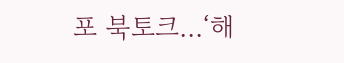포 북토크…‘해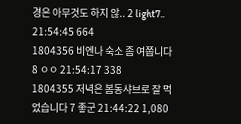경은 아무것도 하지 않.. 2 light7.. 21:54:45 664
1804356 비엔나 숙소 좀 여쭙니다 8 ㅇㅇ 21:54:17 338
1804355 저녁은 봄동샤브로 잘 먹었습니다 7 좋군 21:44:22 1,080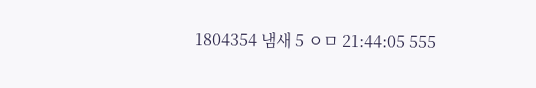1804354 냄새 5 ㅇㅁ 21:44:05 555